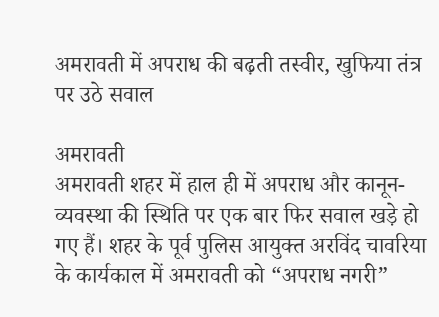अमरावती में अपराध की बढ़ती तस्वीर, खुफिया तंत्र पर उठे सवाल

अमरावती
अमरावती शहर में हाल ही में अपराध और कानून-व्यवस्था की स्थिति पर एक बार फिर सवाल खड़े हो गए हैं। शहर के पूर्व पुलिस आयुक्त अरविंद चावरिया के कार्यकाल में अमरावती को “अपराध नगरी”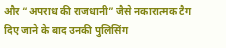और “अपराध की राजधानी” जैसे नकारात्मक टैग दिए जाने के बाद उनकी पुलिसिंग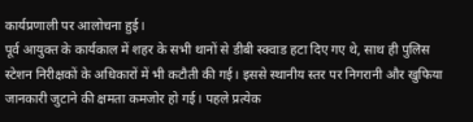कार्यप्रणाली पर आलोचना हुई।
पूर्व आयुक्त के कार्यकाल में शहर के सभी थानों से डीबी स्क्वाड हटा दिए गए थे, साथ ही पुलिस स्टेशन निरीक्षकों के अधिकारों में भी कटौती की गई। इससे स्थानीय स्तर पर निगरानी और खुफिया जानकारी जुटाने की क्षमता कमजोर हो गई। पहले प्रत्येक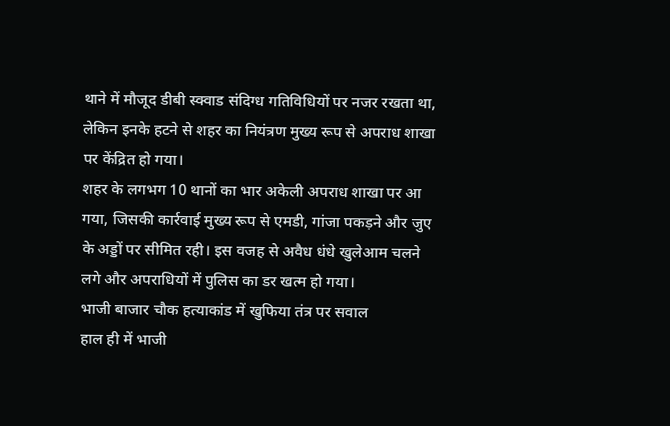थाने में मौजूद डीबी स्क्वाड संदिग्ध गतिविधियों पर नजर रखता था, लेकिन इनके हटने से शहर का नियंत्रण मुख्य रूप से अपराध शाखा पर केंद्रित हो गया।
शहर के लगभग 10 थानों का भार अकेली अपराध शाखा पर आ गया, जिसकी कार्रवाई मुख्य रूप से एमडी, गांजा पकड़ने और जुए के अड्डों पर सीमित रही। इस वजह से अवैध धंधे खुलेआम चलने लगे और अपराधियों में पुलिस का डर खत्म हो गया।
भाजी बाजार चौक हत्याकांड में खुफिया तंत्र पर सवाल
हाल ही में भाजी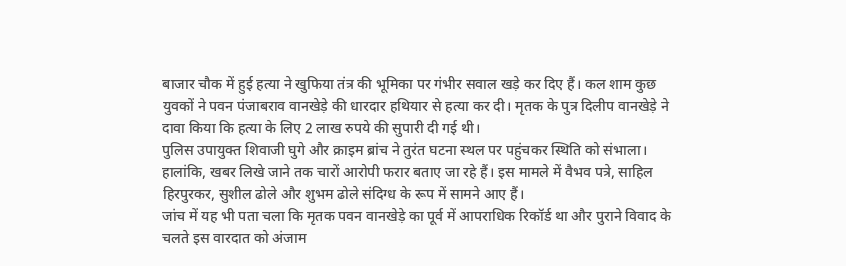बाजार चौक में हुई हत्या ने खुफिया तंत्र की भूमिका पर गंभीर सवाल खड़े कर दिए हैं। कल शाम कुछ युवकों ने पवन पंजाबराव वानखेड़े की धारदार हथियार से हत्या कर दी। मृतक के पुत्र दिलीप वानखेड़े ने दावा किया कि हत्या के लिए 2 लाख रुपये की सुपारी दी गई थी।
पुलिस उपायुक्त शिवाजी घुगे और क्राइम ब्रांच ने तुरंत घटना स्थल पर पहुंचकर स्थिति को संभाला। हालांकि, खबर लिखे जाने तक चारों आरोपी फरार बताए जा रहे हैं। इस मामले में वैभव पत्रे, साहिल हिरपुरकर, सुशील ढोले और शुभम ढोले संदिग्ध के रूप में सामने आए हैं।
जांच में यह भी पता चला कि मृतक पवन वानखेड़े का पूर्व में आपराधिक रिकॉर्ड था और पुराने विवाद के चलते इस वारदात को अंजाम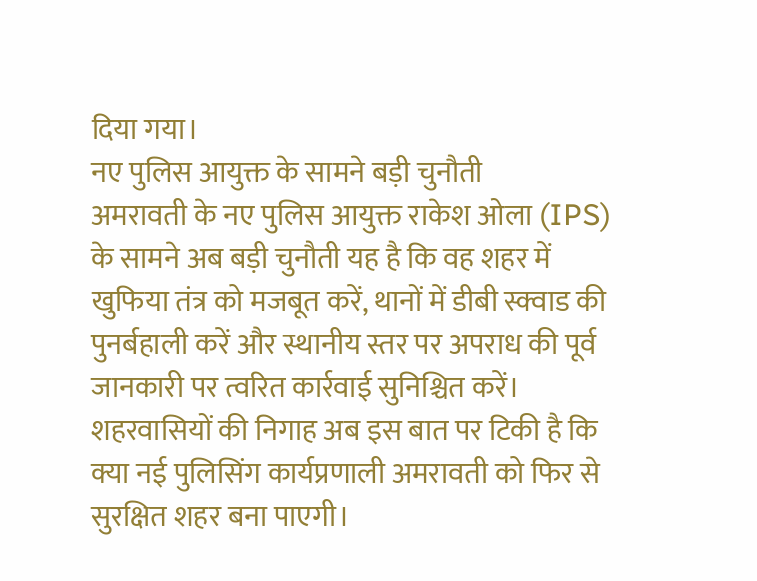दिया गया।
नए पुलिस आयुक्त के सामने बड़ी चुनौती
अमरावती के नए पुलिस आयुक्त राकेश ओला (IPS) के सामने अब बड़ी चुनौती यह है कि वह शहर में खुफिया तंत्र को मजबूत करें, थानों में डीबी स्क्वाड की पुनर्बहाली करें और स्थानीय स्तर पर अपराध की पूर्व जानकारी पर त्वरित कार्रवाई सुनिश्चित करें। शहरवासियों की निगाह अब इस बात पर टिकी है कि क्या नई पुलिसिंग कार्यप्रणाली अमरावती को फिर से सुरक्षित शहर बना पाएगी।